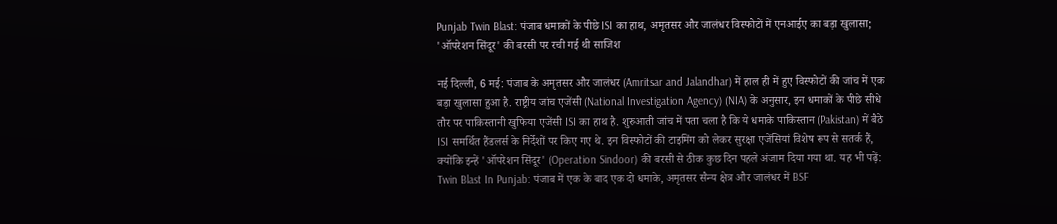Punjab Twin Blast: पंजाब धमाकों के पीछे ISI का हाथ, अमृतसर और जालंधर विस्फोटों में एनआईए का बड़ा खुलासा; 'ऑपरेशन सिंदूर' की बरसी पर रची गई थी साजिश

नई दिल्ली, 6 मई: पंजाब के अमृतसर और जालंधर (Amritsar and Jalandhar) में हाल ही में हुए विस्फोटों की जांच में एक बड़ा खुलासा हुआ है. राष्ट्रीय जांच एजेंसी (National Investigation Agency) (NIA) के अनुसार, इन धमाकों के पीछे सीधे तौर पर पाकिस्तानी खुफिया एजेंसी ISI का हाथ है. शुरुआती जांच में पता चला है कि ये धमाके पाकिस्तान (Pakistan) में बैठे ISI समर्थित हैंडलर्स के निर्देशों पर किए गए थे. इन विस्फोटों की टाइमिंग को लेकर सुरक्षा एजेंसियां विशेष रूप से सतर्क हैं, क्योंकि इन्हें 'ऑपरेशन सिंदूर' (Operation Sindoor) की बरसी से ठीक कुछ दिन पहले अंजाम दिया गया था. यह भी पढ़ें: Twin Blast In Punjab: पंजाब में एक के बाद एक दो धमाके, अमृतसर सैन्य क्षेत्र और जालंधर में BSF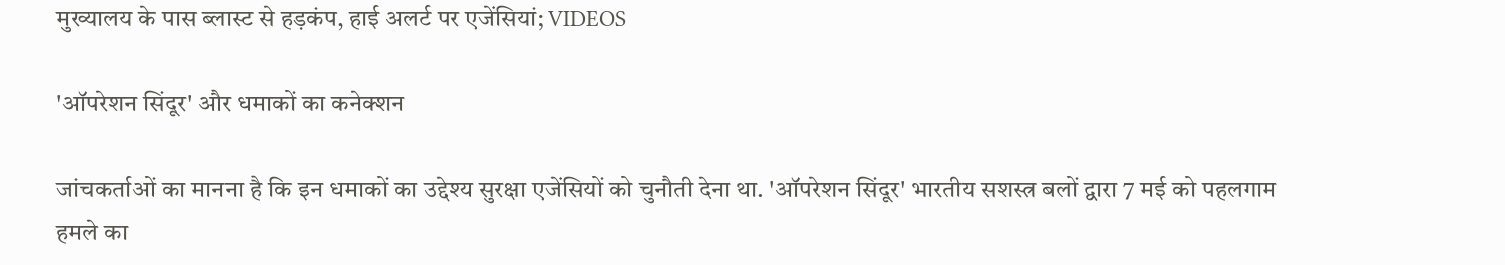मुख्यालय के पास ब्लास्ट से हड़कंप, हाई अलर्ट पर एजेंसियां; VIDEOS

'ऑपरेशन सिंदूर' और धमाकों का कनेक्शन

जांचकर्ताओं का मानना है कि इन धमाकों का उद्देश्य सुरक्षा एजेंसियों को चुनौती देना था. 'ऑपरेशन सिंदूर' भारतीय सशस्त्र बलों द्वारा 7 मई को पहलगाम हमले का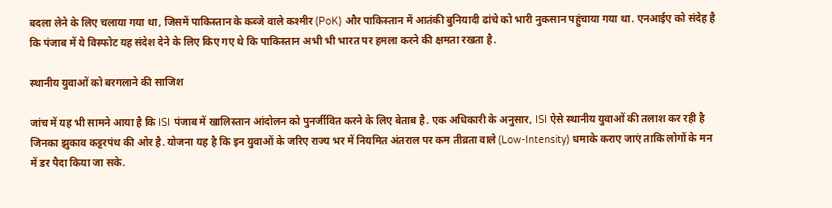बदला लेने के लिए चलाया गया था, जिसमें पाकिस्तान के कब्जे वाले कश्मीर (PoK) और पाकिस्तान में आतंकी बुनियादी ढांचे को भारी नुकसान पहुंचाया गया था. एनआईए को संदेह है कि पंजाब में ये विस्फोट यह संदेश देने के लिए किए गए थे कि पाकिस्तान अभी भी भारत पर हमला करने की क्षमता रखता है.

स्थानीय युवाओं को बरगलाने की साजिश

जांच में यह भी सामने आया है कि ISI पंजाब में खालिस्तान आंदोलन को पुनर्जीवित करने के लिए बेताब है. एक अधिकारी के अनुसार, ISI ऐसे स्थानीय युवाओं की तलाश कर रही है जिनका झुकाव कट्टरपंथ की ओर है. योजना यह है कि इन युवाओं के जरिए राज्य भर में नियमित अंतराल पर कम तीव्रता वाले (Low-Intensity) धमाके कराए जाएं ताकि लोगों के मन में डर पैदा किया जा सके.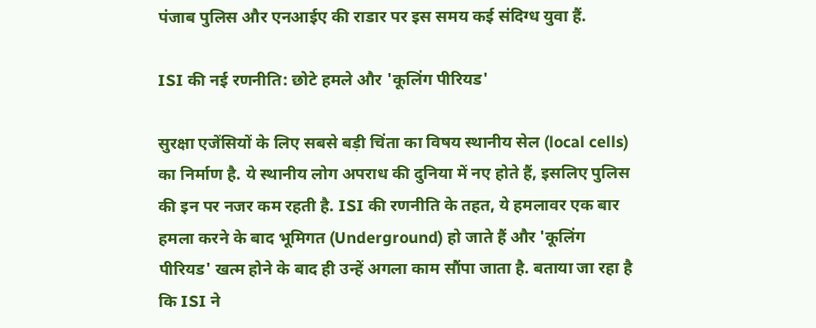पंजाब पुलिस और एनआईए की राडार पर इस समय कई संदिग्ध युवा हैं.

ISI की नई रणनीति: छोटे हमले और 'कूलिंग पीरियड'

सुरक्षा एजेंसियों के लिए सबसे बड़ी चिंता का विषय स्थानीय सेल (local cells) का निर्माण है. ये स्थानीय लोग अपराध की दुनिया में नए होते हैं, इसलिए पुलिस की इन पर नजर कम रहती है. ISI की रणनीति के तहत, ये हमलावर एक बार हमला करने के बाद भूमिगत (Underground) हो जाते हैं और 'कूलिंग पीरियड' खत्म होने के बाद ही उन्हें अगला काम सौंपा जाता है. बताया जा रहा है कि ISI ने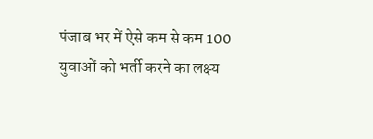पंजाब भर में ऐसे कम से कम 100 युवाओं को भर्ती करने का लक्ष्य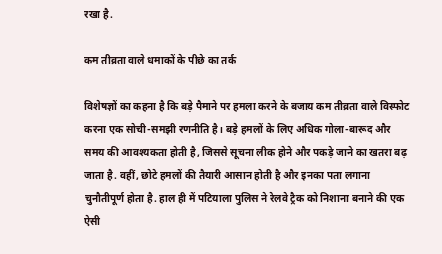रखा है.

कम तीव्रता वाले धमाकों के पीछे का तर्क

विशेषज्ञों का कहना है कि बड़े पैमाने पर हमला करने के बजाय कम तीव्रता वाले विस्फोट करना एक सोची-समझी रणनीति है। बड़े हमलों के लिए अधिक गोला-बारूद और समय की आवश्यकता होती है, जिससे सूचना लीक होने और पकड़े जाने का खतरा बढ़ जाता है. वहीं, छोटे हमलों की तैयारी आसान होती है और इनका पता लगाना चुनौतीपूर्ण होता है. हाल ही में पटियाला पुलिस ने रेलवे ट्रैक को निशाना बनाने की एक ऐसी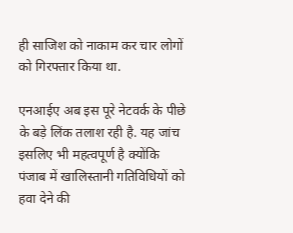ही साजिश को नाकाम कर चार लोगों को गिरफ्तार किया था.

एनआईए अब इस पूरे नेटवर्क के पीछे के बड़े लिंक तलाश रही है. यह जांच इसलिए भी महत्वपूर्ण है क्योंकि पंजाब में खालिस्तानी गतिविधियों को हवा देने की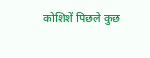कोशिशें पिछले कुछ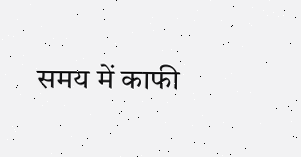समय में काफी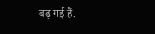बढ़ गई हैं.